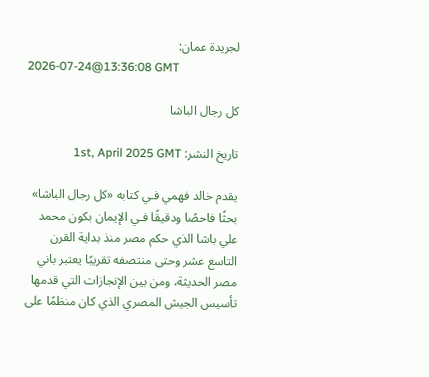لجريدة عمان:
2026-07-24@13:36:08 GMT

كل رجال الباشا

تاريخ النشر: 1st, April 2025 GMT

يقدم خالد فهمي فـي كتابه «كل رجال الباشا» بحثًا فاحصًا ودقيقًا فـي الإيمان بكون محمد علي باشا الذي حكم مصر منذ بداية القرن التاسع عشر وحتى منتصفه تقريبًا يعتبر باني مصر الحديثة، ومن بين الإنجازات التي قدمها تأسيس الجيش المصري الذي كان منظمًا على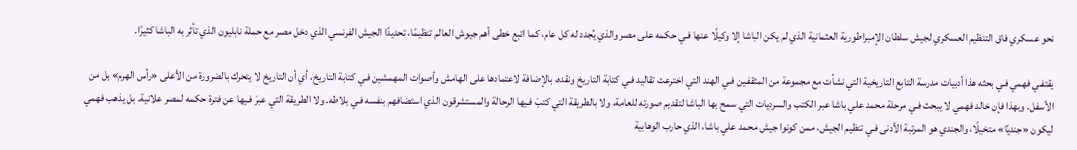نحو عسكري فاق التنظيم العسكري لجيش سلطان الإمبراطورية العثمانية الذي لم يكن الباشا إلا وكيلًا عنها فـي حكمه على مصر والذي يُجدد له كل عام، كما اتبع خطى أهم جيوش العالم تنظيمًا، تحديدًا الجيش الفرنسي الذي دخل مصر مع حملة نابليون الذي تأثر به الباشا كثيرًا.

يقتفـي فهمي فـي بحثه هذا أدبيات مدرسة التابع التاريخية التي نشأت مع مجموعة من المثقفـين فـي الهند التي اخترعت تقاليد فـي كتابة التاريخ ونقده، بالإضافة لاعتمادها على الهامش وأصوات المهمشين فـي كتابة التاريخ، أي أن التاريخ لا يتحرك بالضرورة من الأعلى «رأس الهرم» بل من الأسفل. وبهذا فإن خالد فهمي لا يبحث فـي مرحلة محمد علي باشا عبر الكتب والسرديات التي سمح بها الباشا لتقديم صورته للعامة، ولا بالطريقة التي كتبَ فـيها الرحالة والمستشرقون الذي استضافهم بنفسه فـي بلاطه. ولا الطريقة التي عبرَ فـيها عن فترة حكمه لمصر علانية. بل يذهب فهمي ليكون «جنديًا» متخيلًا، والجندي هو المرتبة الأدنى فـي تنظيم الجيش، ممن كونوا جيش محمد علي باشا، الذي حارب الوهابية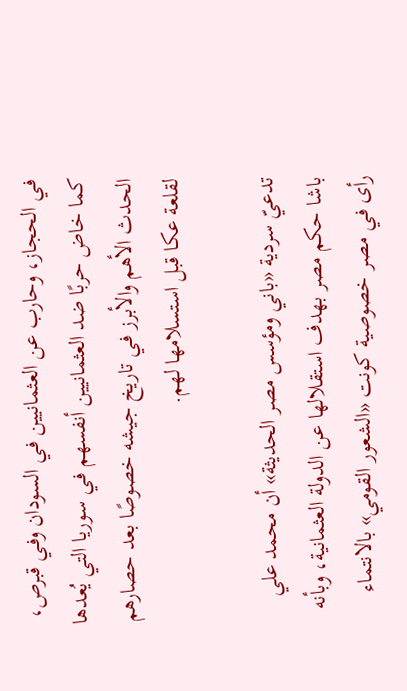فـي الحجاز، وحارب عن العثمانيين فـي السودان وفـي قبرص، كما خاض حربًا ضد العثمانيين أنفسهم فـي سوريا التي يُعدها الحدث الأهم والأبرز فـي تاريخ جيشه خصوصًا بعد حصارهم لقلعة عكا قبل استسلامها لهم.

تدعيّ سردية «باني ومؤسس مصر الحديثة» أن محمد علي باشا حكم مصر بهدف استقلالها عن الدولة العثمانية، وبأنه رأى فـي مصر خصوصية كونت «الشعور القومي» بالانتماء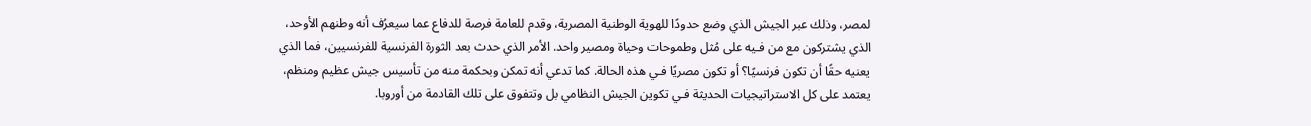لمصر، وذلك عبر الجيش الذي وضع حدودًا للهوية الوطنية المصرية، وقدم للعامة فرصة للدفاع عما سيعرُف أنه وطنهم الأوحد، الذي يشتركون مع من فـيه على مُثل وطموحات وحياة ومصير واحد. الأمر الذي حدث بعد الثورة الفرنسية للفرنسيين، فما الذي يعنيه حقًا أن تكون فرنسيًا؟ أو تكون مصريًا فـي هذه الحالة. كما تدعي أنه تمكن وبحكمة منه من تأسيس جيش عظيم ومنظم، يعتمد على كل الاستراتيجيات الحديثة فـي تكوين الجيش النظامي بل وتتفوق على تلك القادمة من أوروبا.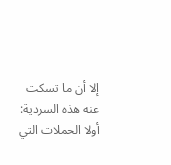إلا أن ما تسكت عنه هذه السردية: أولا الحملات التي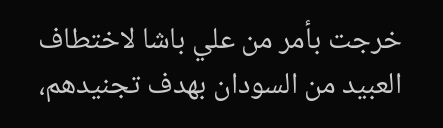خرجت بأمر من علي باشا لاختطاف العبيد من السودان بهدف تجنيدهم،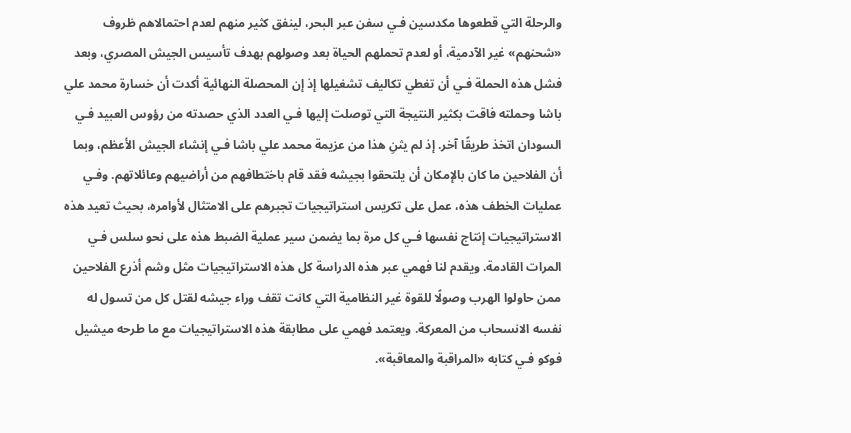والرحلة التي قطعوها مكدسين فـي سفن عبر البحر، لينفق كثير منهم لعدم احتمالاهم ظروف «شحنهم» غير الآدمية، أو لعدم تحملهم الحياة بعد وصولهم بهدف تأسيس الجيش المصري، وبعد فشل هذه الحملة فـي أن تغطي تكاليف تشغيلها إذ إن المحصلة النهائية أكدت أن خسارة محمد علي باشا وحملته فاقت بكثير النتيجة التي توصلت إليها فـي العدد الذي حصدته من رؤوس العبيد فـي السودان اتخذ طريقًا آخر. إذ لم يثنِ هذا من عزيمة محمد علي باشا فـي إنشاء الجيش الأعظم، وبما أن الفلاحين ما كان بالإمكان أن يلتحقوا بجيشه فقد قام باختطافهم من أراضيهم وعائلاتهم. وفـي عمليات الخطف هذه، عمل على تكريس استراتيجيات تجبرهم على الامتثال لأوامره، بحيث تعيد هذه الاستراتيجيات إنتاج نفسها فـي كل مرة بما يضمن سير عملية الضبط هذه على نحو سلس فـي المرات القادمة. ويقدم لنا فهمي عبر هذه الدراسة كل هذه الاستراتيجيات مثل وشم أذرع الفلاحين ممن حاولوا الهرب وصولًا للقوة غير النظامية التي كانت تقف وراء جيشه لقتل كل من تسول له نفسه الانسحاب من المعركة. ويعتمد فهمي على مطابقة هذه الاستراتيجيات مع ما طرحه ميشيل فوكو فـي كتابه «المراقبة والمعاقبة».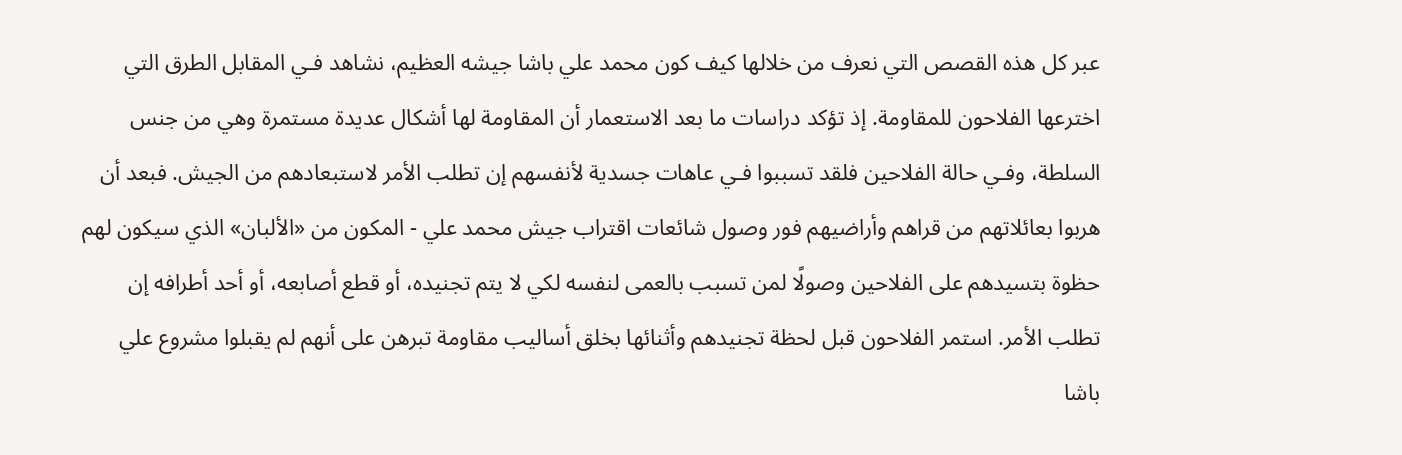عبر كل هذه القصص التي نعرف من خلالها كيف كون محمد علي باشا جيشه العظيم، نشاهد فـي المقابل الطرق التي اخترعها الفلاحون للمقاومة. إذ تؤكد دراسات ما بعد الاستعمار أن المقاومة لها أشكال عديدة مستمرة وهي من جنس السلطة، وفـي حالة الفلاحين فلقد تسببوا فـي عاهات جسدية لأنفسهم إن تطلب الأمر لاستبعادهم من الجيش. فبعد أن هربوا بعائلاتهم من قراهم وأراضيهم فور وصول شائعات اقتراب جيش محمد علي - المكون من «الألبان» الذي سيكون لهم حظوة بتسيدهم على الفلاحين وصولًا لمن تسبب بالعمى لنفسه لكي لا يتم تجنيده، أو قطع أصابعه، أو أحد أطرافه إن تطلب الأمر. استمر الفلاحون قبل لحظة تجنيدهم وأثنائها بخلق أساليب مقاومة تبرهن على أنهم لم يقبلوا مشروع علي باشا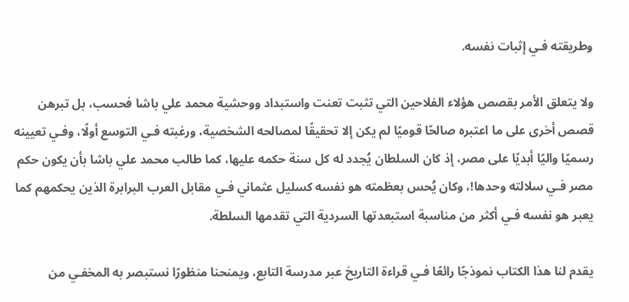وطريقته فـي إثبات نفسه.

ولا يتعلق الأمر بقصص هؤلاء الفلاحين التي تثبت تعنت واستبداد ووحشية محمد علي باشا فحسب، بل تبرهن قصص أخرى على ما اعتبره صالحًا قوميًا لم يكن إلا تحقيقًا لمصالحه الشخصية، ورغبته فـي التوسع أولًا، وفـي تعيينه رسميًا واليًا أبديًا على مصر، إذ كان السلطان يُجدد له كل سنة حكمه عليها، كما طالب محمد علي باشا بأن يكون حكم مصر فـي سلالته وحدها!، وكان يُحس بعظمته هو نفسه كسليل عثماني فـي مقابل العرب البرابرة الذين يحكمهم كما يعبر هو نفسه فـي أكثر من مناسبة استبعدتها السردية التي تقدمها السلطة.

يقدم لنا هذا الكتاب نموذجًا رائعًا فـي قراءة التاريخ عبر مدرسة التابع، ويمنحنا منظورًا نستبصر به المخفـي من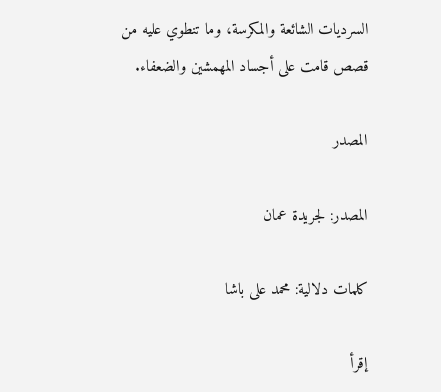السرديات الشائعة والمكرسة، وما تنطوي عليه من قصص قامت على أجساد المهمشين والضعفاء.

المصدر

المصدر: لجريدة عمان

كلمات دلالية: محمد علی باشا

إقرأ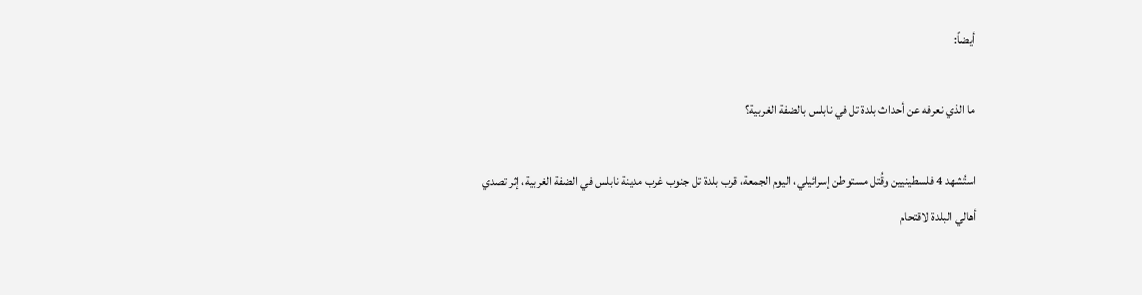أيضاً:

ما الذي نعرفه عن أحداث بلدة تل في نابلس بالضفة الغربية؟

استُشهد 4 فلسطينيين وقُتل مستوطن إسرائيلي، اليوم الجمعة، قرب بلدة تل جنوب غرب مدينة نابلس في الضفة الغربية، إثر تصدي أهالي البلدة لاقتحام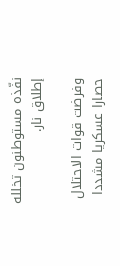نفّذه مستوطنون تخلله إطلاق نار.

وفرضت قوات الاحتلال حصارا عسكريا مشددا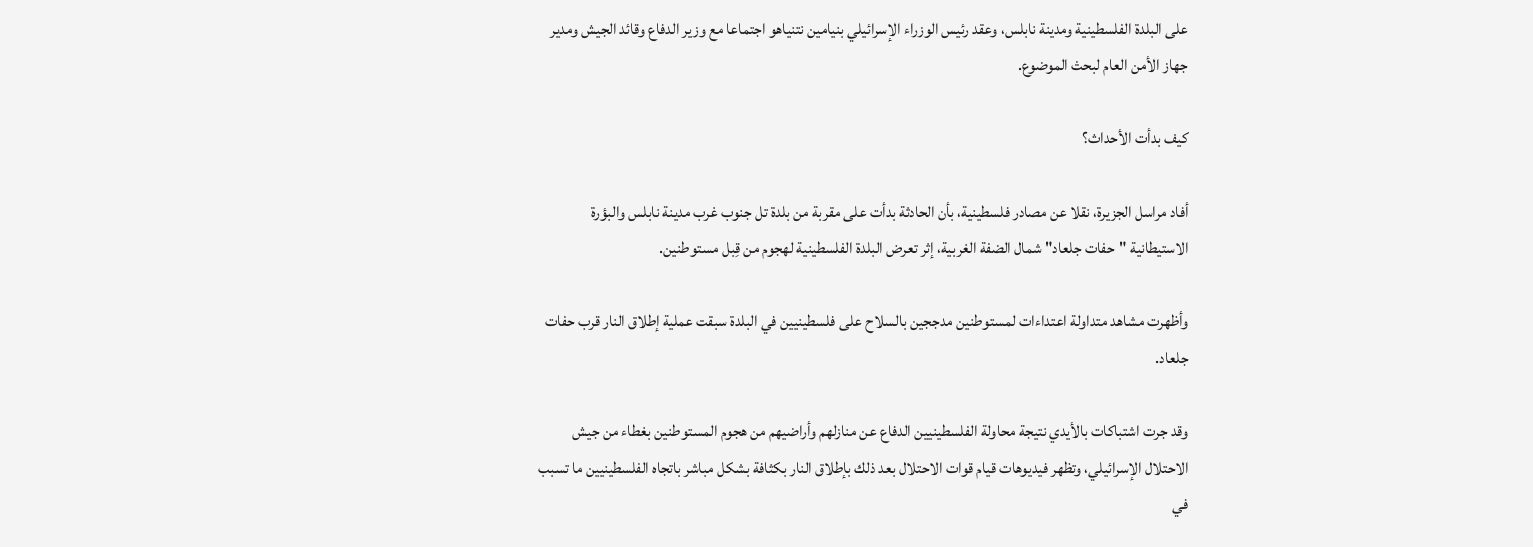على البلدة الفلسطينية ومدينة نابلس، وعقد رئيس الوزراء الإسرائيلي بنيامين نتنياهو اجتماعا مع وزير الدفاع وقائد الجيش ومدير جهاز الأمن العام لبحث الموضوع.

كيف بدأت الأحداث؟

أفاد مراسل الجزيرة، نقلا عن مصادر فلسطينية، بأن الحادثة بدأت على مقربة من بلدة تل جنوب غرب مدينة نابلس والبؤرة الاستيطانية "حفات جلعاد" شمال الضفة الغربية، إثر تعرض البلدة الفلسطينية لهجوم من قِبل مستوطنين.

وأظهرت مشاهد متداولة اعتداءات لمستوطنين مدججين بالسلاح على فلسطينيين في البلدة سبقت عملية إطلاق النار قرب حفات جلعاد.

وقد جرت اشتباكات بالأيدي نتيجة محاولة الفلسطينيين الدفاع عن منازلهم وأراضيهم من هجوم المستوطنين بغطاء من جيش الاحتلال الإسرائيلي، وتظهر فيديوهات قيام قوات الاحتلال بعد ذلك بإطلاق النار بكثافة بشكل مباشر باتجاه الفلسطينيين ما تسبب في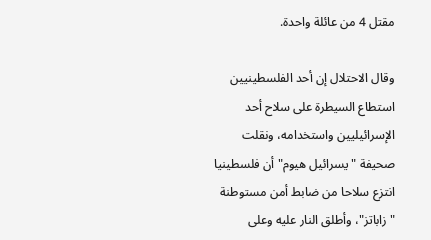مقتل 4 من عائلة واحدة.

وقال الاحتلال إن أحد الفلسطينيين استطاع السيطرة على سلاح أحد الإسرائيليين واستخدامه، ونقلت صحيفة "يسرائيل هيوم" أن فلسطينيا انتزع سلاحا من ضابط أمن مستوطنة "زاباتز"، وأطلق النار عليه وعلى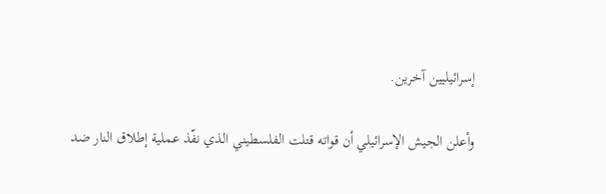إسرائيليين آخرين.

وأعلن الجيش الإسرائيلي أن قواته قتلت الفلسطيني الذي نفّذ عملية إطلاق النار ضد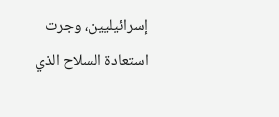إسرائيليين، وجرت استعادة السلاح الذي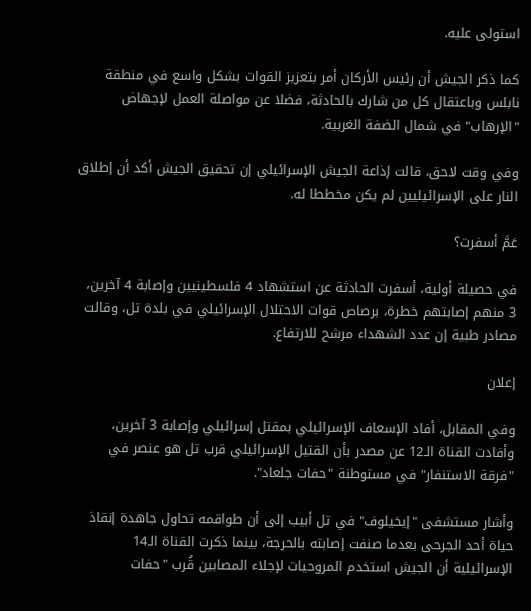استولى عليه.

كما ذكر الجيش أن رئيس الأركان أمر بتعزيز القوات بشكل واسع في منطقة نابلس وباعتقال كل من شارك بالحادثة، فضلا عن مواصلة العمل لإجهاض "الإرهاب" في شمال الضفة الغربية.

وفي وقت لاحق، قالت إذاعة الجيش الإسرائيلي إن تحقيق الجيش أكد أن إطلاق النار على الإسرائيليين لم يكن مخططا له.

عَمَّ أسفرت؟

في حصيلة أولية، أسفرت الحادثة عن استشهاد 4 فلسطينيين وإصابة 4 آخرين، 3 منهم إصابتهم خطرة، برصاص قوات الاحتلال الإسرائيلي في بلدة تل، وقالت مصادر طبية إن عدد الشهداء مرشح للارتفاع.

إعلان

وفي المقابل، أفاد الإسعاف الإسرائيلي بمقتل إسرائيلي وإصابة 3 آخرين، وأفادت القناة الـ12 عن مصدر بأن القتيل الإسرائيلي قرب تل هو عنصر في "فرقة الاستنفار" في مستوطنة "حفات جلعاد".

وأشار مستشفى "إيخيلوف" في تل أبيب إلى أن طواقمه تحاول جاهدة إنقاذ حياة أحد الجرحى بعدما صنفت إصابته بالحرجة، بينما ذكرت القناة الـ14 الإسرائيلية أن الجيش استخدم المروحيات لإجلاء المصابين قُرب "حفات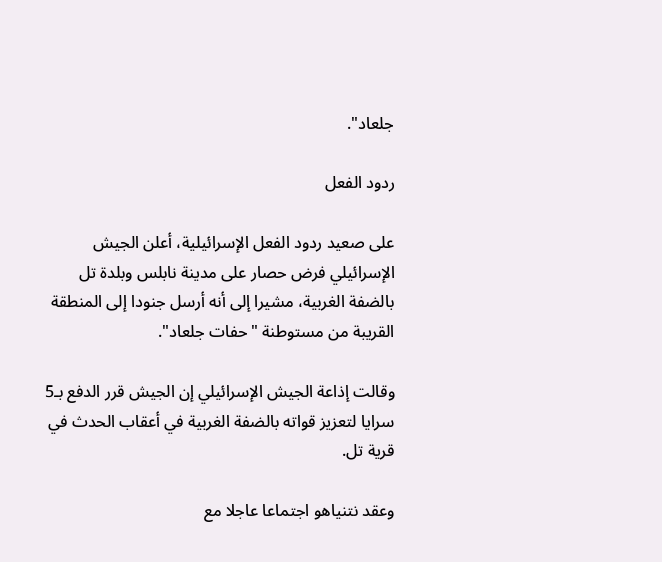جلعاد".

ردود الفعل

على صعيد ردود الفعل الإسرائيلية، أعلن الجيش الإسرائيلي فرض حصار على مدينة نابلس وبلدة تل بالضفة الغربية، مشيرا إلى أنه أرسل جنودا إلى المنطقة القريبة من مستوطنة "حفات جلعاد".

وقالت إذاعة الجيش الإسرائيلي إن الجيش قرر الدفع بـ5 سرايا لتعزيز قواته بالضفة الغربية في أعقاب الحدث في قرية تل.

وعقد نتنياهو اجتماعا عاجلا مع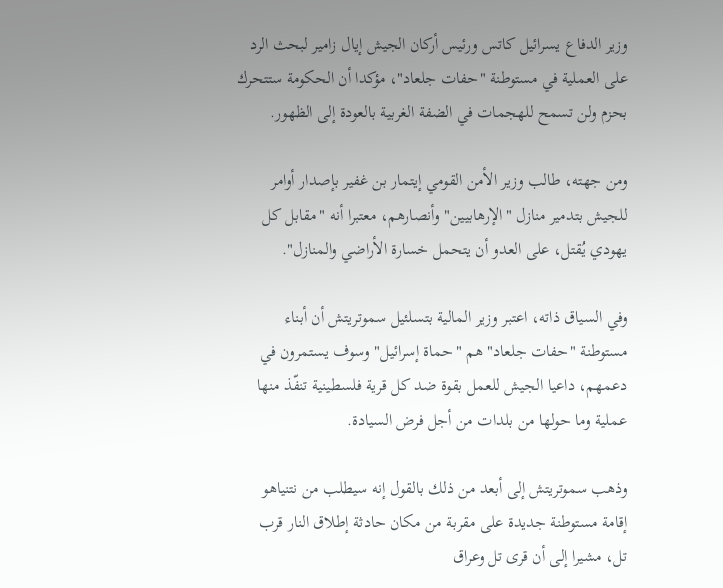وزير الدفاع يسرائيل كاتس ورئيس أركان الجيش إيال زامير لبحث الرد على العملية في مستوطنة "حفات جلعاد"، مؤكدا أن الحكومة ستتحرك بحزم ولن تسمح للهجمات في الضفة الغربية بالعودة إلى الظهور.

ومن جهته، طالب وزير الأمن القومي إيتمار بن غفير بإصدار أوامر للجيش بتدمير منازل "الإرهابيين" وأنصارهم، معتبرا أنه "مقابل كل يهودي يُقتل، على العدو أن يتحمل خسارة الأراضي والمنازل".

وفي السياق ذاته، اعتبر وزير المالية بتسلئيل سموتريتش أن أبناء مستوطنة "حفات جلعاد" هم "حماة إسرائيل" وسوف يستمرون في دعمهم، داعيا الجيش للعمل بقوة ضد كل قرية فلسطينية تنفّذ منها عملية وما حولها من بلدات من أجل فرض السيادة.

وذهب سموتريتش إلى أبعد من ذلك بالقول إنه سيطلب من نتنياهو إقامة مستوطنة جديدة على مقربة من مكان حادثة إطلاق النار قرب تل، مشيرا إلى أن قرى تل وعراق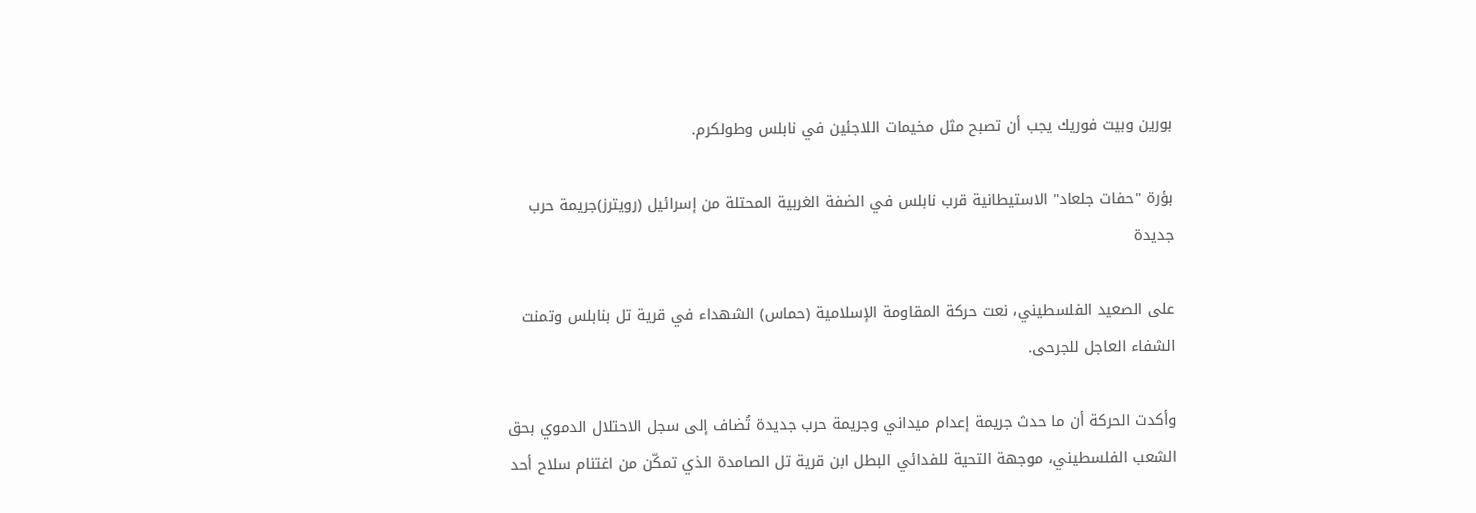بورين وبيت فوريك يجب أن تصبح مثل مخيمات اللاجئين في نابلس وطولكرم.

بؤرة "حفات جلعاد" الاستيطانية قرب نابلس في الضفة الغربية المحتلة من إسرائيل (رويترز)جريمة حرب جديدة

على الصعيد الفلسطيني، نعت حركة المقاومة الإسلامية (حماس) الشهداء في قرية تل بنابلس وتمنت الشفاء العاجل للجرحى.

وأكدت الحركة أن ما حدث جريمة إعدام ميداني وجريمة حرب جديدة تُضاف إلى سجل الاحتلال الدموي بحق الشعب الفلسطيني، موجهة التحية للفدائي البطل ابن قرية تل الصامدة الذي تمكّن من اغتنام سلاح أحد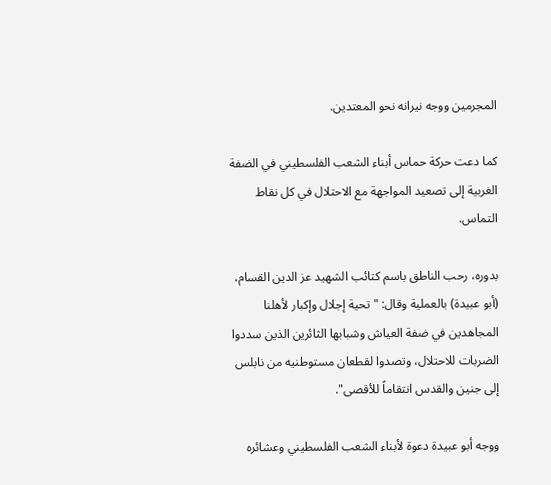المجرمين ووجه نيرانه نحو المعتدين.

كما دعت حركة حماس أبناء الشعب الفلسطيني في الضفة الغربية إلى تصعيد المواجهة مع الاحتلال في كل نقاط التماس.

بدوره، رحب الناطق باسم كتائب الشهيد عز الدين القسام، (أبو عبيدة) بالعملية وقال: "تحية إجلال وإكبار لأهلنا المجاهدين في ضفة العياش وشبابها الثائرين الذين سددوا الضربات للاحتلال، وتصدوا لقطعان مستوطنيه من نابلس إلى جنين والقدس انتقاماً للأقصى".

ووجه أبو عبيدة دعوة لأبناء الشعب الفلسطيني وعشائره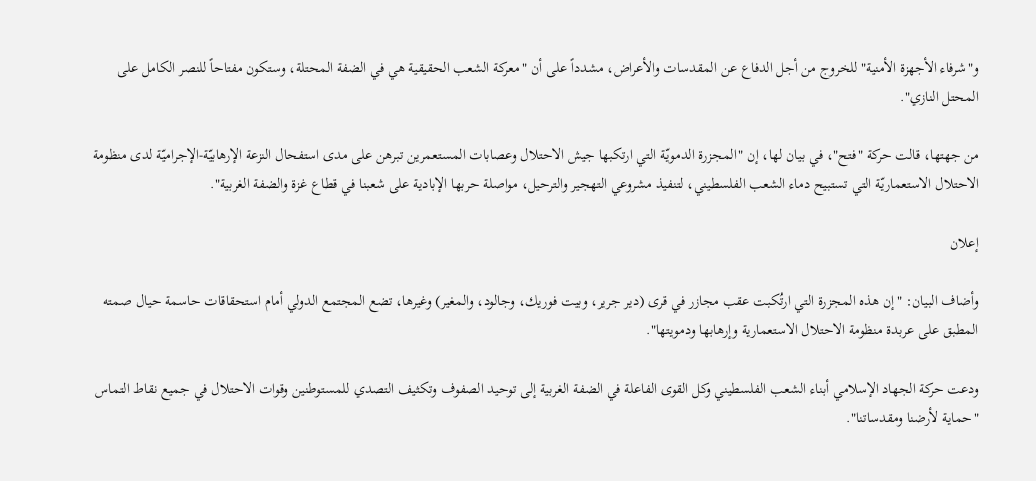و"شرفاء الأجهزة الأمنية" للخروج من أجل الدفاع عن المقدسات والأعراض، مشدداً على أن "معركة الشعب الحقيقية هي في الضفة المحتلة، وستكون مفتاحاً للنصر الكامل على المحتل النازي".

من جهتها، قالت حركة "فتح"، في بيان لها، إن "المجزرة الدمويّة التي ارتكبها جيش الاحتلال وعصابات المستعمرين تبرهن على مدى استفحال النزعة الإرهابيّة-الإجراميّة لدى منظومة الاحتلال الاستعماريّة التي تستبيح دماء الشعب الفلسطيني، لتنفيذ مشروعي التهجير والترحيل، مواصلة حربها الإبادية على شعبنا في قطاع غزة والضفة الغربية".

إعلان

وأضاف البيان: "إن هذه المجزرة التي ارتُكبت عقب مجازر في قرى (دير جرير، وبيت فوريك، وجالود، والمغير) وغيرها، تضع المجتمع الدولي أمام استحقاقات حاسمة حيال صمته المطبق على عربدة منظومة الاحتلال الاستعمارية وإرهابها ودمويتها".

ودعت حركة الجهاد الإسلامي أبناء الشعب الفلسطيني وكل القوى الفاعلة في الضفة الغربية إلى توحيد الصفوف وتكثيف التصدي للمستوطنين وقوات الاحتلال في جميع نقاط التماس "حماية لأرضنا ومقدساتنا".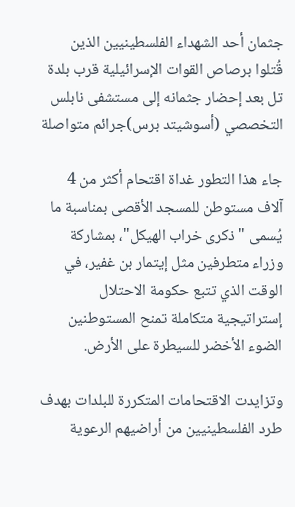جثمان أحد الشهداء الفلسطينيين الذين قُتلوا برصاص القوات الإسرائيلية قرب بلدة تل بعد إحضار جثمانه إلى مستشفى نابلس التخصصي (أسوشيتد برس)جرائم متواصلة

جاء هذا التطور غداة اقتحام أكثر من 4 آلاف مستوطن للمسجد الأقصى بمناسبة ما يُسمى "ذكرى خراب الهيكل"، بمشاركة وزراء متطرفين مثل إيتمار بن غفير، في الوقت الذي تتبع حكومة الاحتلال إستراتيجية متكاملة تمنح المستوطنين الضوء الأخضر للسيطرة على الأرض.

وتزايدت الاقتحامات المتكررة للبلدات بهدف طرد الفلسطينيين من أراضيهم الرعوية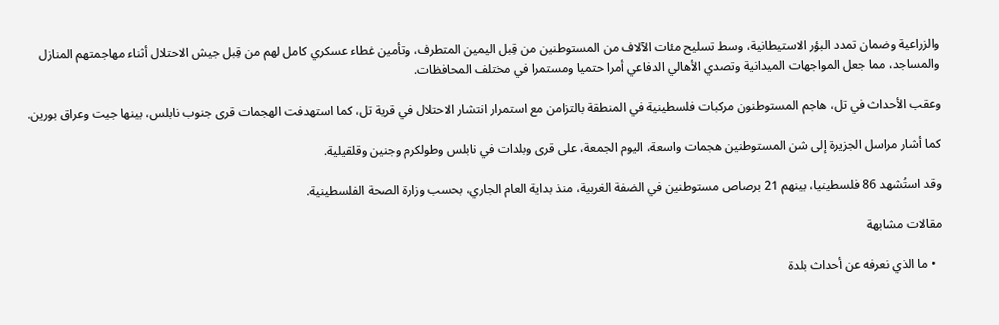والزراعية وضمان تمدد البؤر الاستيطانية، وسط تسليح مئات الآلاف من المستوطنين من قِبل اليمين المتطرف، وتأمين غطاء عسكري كامل لهم من قِبل جيش الاحتلال أثناء مهاجمتهم المنازل والمساجد، مما جعل المواجهات الميدانية وتصدي الأهالي الدفاعي أمرا حتميا ومستمرا في مختلف المحافظات.

وعقب الأحداث في تل، هاجم المستوطنون مركبات فلسطينية في المنطقة بالتزامن مع استمرار انتشار الاحتلال في قرية تل، كما استهدفت الهجمات قرى جنوب نابلس، بينها جيت وعراق بورين.

كما أشار مراسل الجزيرة إلى شن المستوطنين هجمات واسعة، اليوم الجمعة، على قرى وبلدات في نابلس وطولكرم وجنين وقلقيلية.

وقد استُشهد 86 فلسطينيا، بينهم 21 برصاص مستوطنين في الضفة الغربية، منذ بداية العام الجاري، بحسب وزارة الصحة الفلسطينية.

مقالات مشابهة

  • ما الذي نعرفه عن أحداث بلدة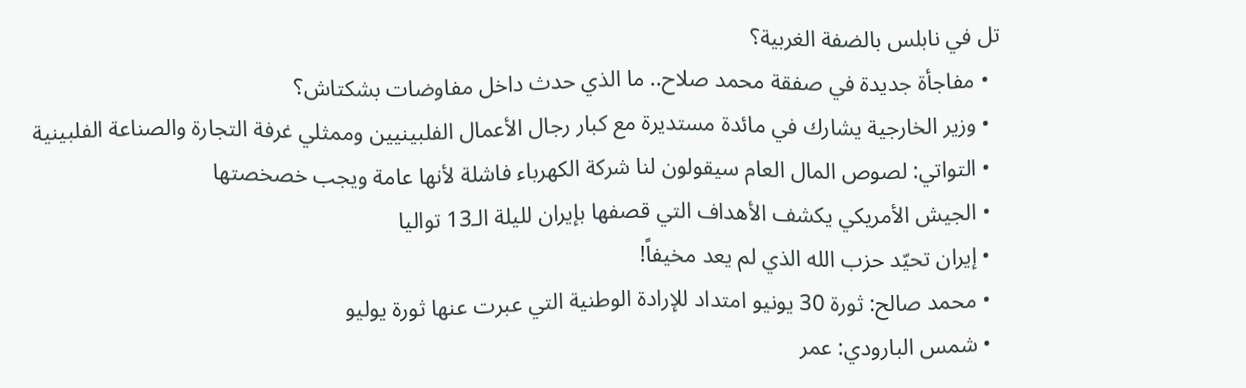تل في نابلس بالضفة الغربية؟
  • مفاجأة جديدة في صفقة محمد صلاح.. ما الذي حدث داخل مفاوضات بشكتاش؟
  • وزير الخارجية يشارك في مائدة مستديرة مع كبار رجال الأعمال الفلبينيين وممثلي غرفة التجارة والصناعة الفلبينية
  • التواتي: لصوص المال العام سيقولون لنا شركة الكهرباء فاشلة لأنها عامة ويجب خصخصتها
  • الجيش الأمريكي يكشف الأهداف التي قصفها بإيران لليلة الـ13 تواليا
  • إيران تحيّد حزب الله الذي لم يعد مخيفاً!
  • محمد صالح: ثورة 30 يونيو امتداد للإرادة الوطنية التي عبرت عنها ثورة يوليو
  • شمس البارودي: عمر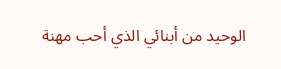الوحيد من أبنائي الذي أحب مهنة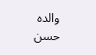والده حسن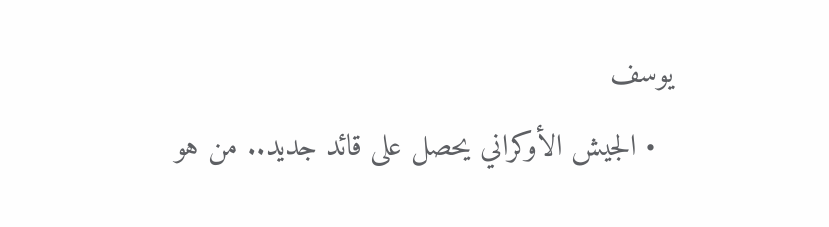يوسف
  • الجيش الأوكراني يحصل على قائد جديد.. من هو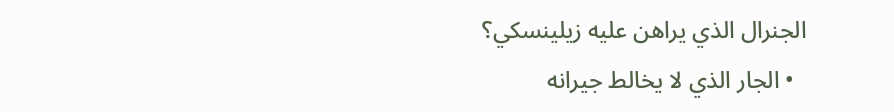الجنرال الذي يراهن عليه زيلينسكي؟
  • الجار الذي لا يخالط جيرانه